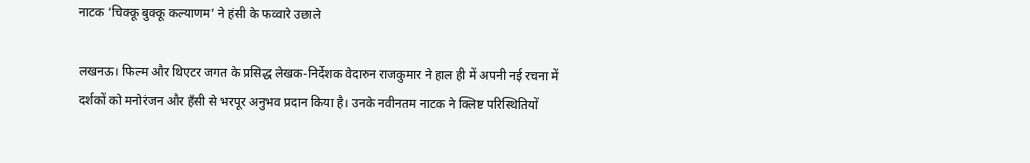नाटक ‘चिक्कू बुक्कू कल्याणम’ ने हंसी के फव्वारे उछाले

लखनऊ। फिल्म और थिएटर जगत के प्रसिद्ध लेखक-निर्देशक वेदारुन राजकुमार ने हाल ही में अपनी नई रचना में दर्शकों को मनोरंजन और हँसी से भरपूर अनुभव प्रदान किया है। उनके नवीनतम नाटक ने क्लिष्ट परिस्थितियों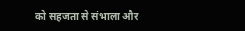को सहजता से संभाला और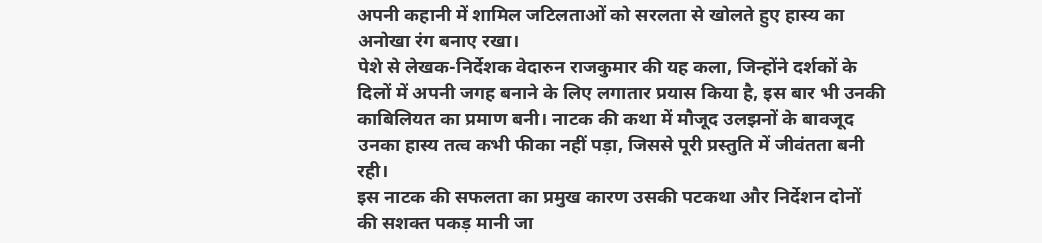अपनी कहानी में शामिल जटिलताओं को सरलता से खोलते हुए हास्य का अनोखा रंग बनाए रखा।
पेशे से लेखक-निर्देशक वेदारुन राजकुमार की यह कला, जिन्होंने दर्शकों के दिलों में अपनी जगह बनाने के लिए लगातार प्रयास किया है, इस बार भी उनकी काबिलियत का प्रमाण बनी। नाटक की कथा में मौजूद उलझनों के बावजूद उनका हास्य तत्व कभी फीका नहीं पड़ा, जिससे पूरी प्रस्तुति में जीवंतता बनी रही।
इस नाटक की सफलता का प्रमुख कारण उसकी पटकथा और निर्देशन दोनों की सशक्त पकड़ मानी जा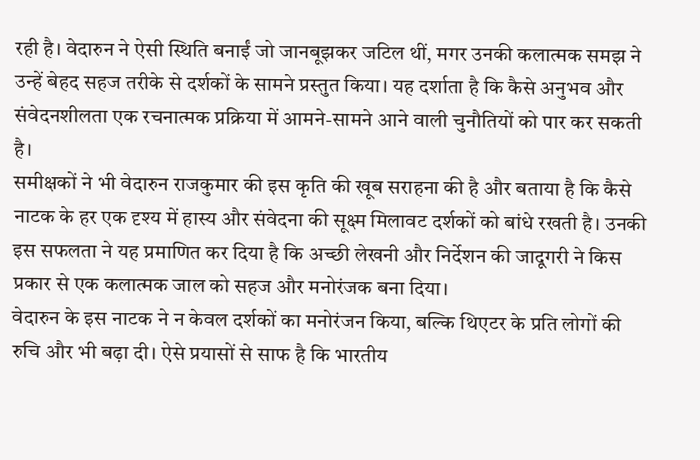रही है। वेदारुन ने ऐसी स्थिति बनाईं जो जानबूझकर जटिल थीं, मगर उनकी कलात्मक समझ ने उन्हें बेहद सहज तरीके से दर्शकों के सामने प्रस्तुत किया। यह दर्शाता है कि कैसे अनुभव और संवेदनशीलता एक रचनात्मक प्रक्रिया में आमने-सामने आने वाली चुनौतियों को पार कर सकती है।
समीक्षकों ने भी वेदारुन राजकुमार की इस कृति की खूब सराहना की है और बताया है कि कैसे नाटक के हर एक दृश्य में हास्य और संवेदना की सूक्ष्म मिलावट दर्शकों को बांधे रखती है। उनकी इस सफलता ने यह प्रमाणित कर दिया है कि अच्छी लेखनी और निर्देशन की जादूगरी ने किस प्रकार से एक कलात्मक जाल को सहज और मनोरंजक बना दिया।
वेदारुन के इस नाटक ने न केवल दर्शकों का मनोरंजन किया, बल्कि थिएटर के प्रति लोगों की रुचि और भी बढ़ा दी। ऐसे प्रयासों से साफ है कि भारतीय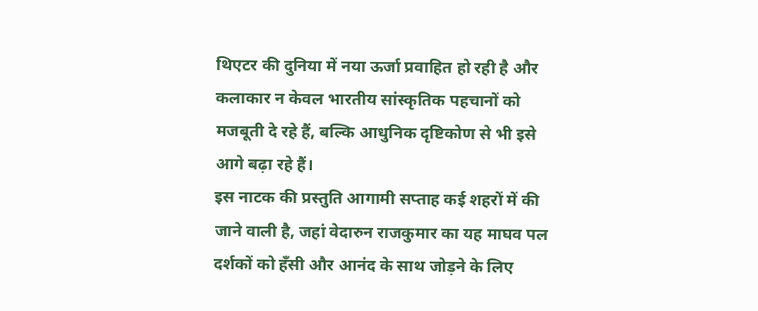थिएटर की दुनिया में नया ऊर्जा प्रवाहित हो रही है और कलाकार न केवल भारतीय सांस्कृतिक पहचानों को मजबूती दे रहे हैं, बल्कि आधुनिक दृष्टिकोण से भी इसे आगे बढ़ा रहे हैं।
इस नाटक की प्रस्तुति आगामी सप्ताह कई शहरों में की जाने वाली है, जहां वेदारुन राजकुमार का यह माघव पल दर्शकों को हँसी और आनंद के साथ जोड़ने के लिए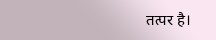तत्पर है।